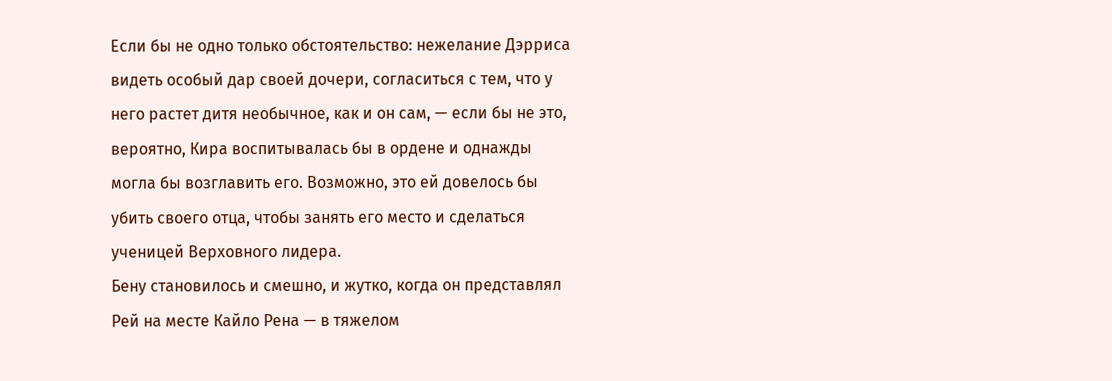Если бы не одно только обстоятельство: нежелание Дэрриса видеть особый дар своей дочери, согласиться с тем, что у него растет дитя необычное, как и он сам, — если бы не это, вероятно, Кира воспитывалась бы в ордене и однажды могла бы возглавить его. Возможно, это ей довелось бы убить своего отца, чтобы занять его место и сделаться ученицей Верховного лидера.
Бену становилось и смешно, и жутко, когда он представлял Рей на месте Кайло Рена — в тяжелом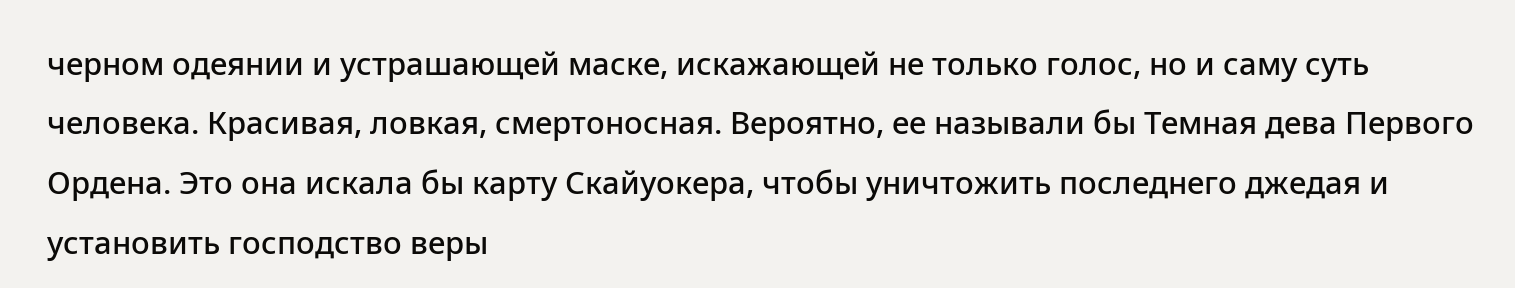черном одеянии и устрашающей маске, искажающей не только голос, но и саму суть человека. Красивая, ловкая, смертоносная. Вероятно, ее называли бы Темная дева Первого Ордена. Это она искала бы карту Скайуокера, чтобы уничтожить последнего джедая и установить господство веры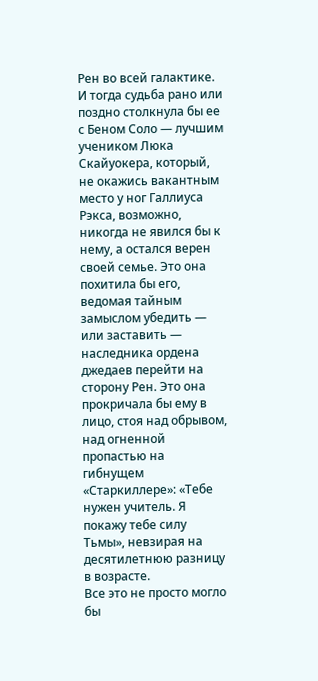Рен во всей галактике. И тогда судьба рано или поздно столкнула бы ее с Беном Соло — лучшим учеником Люка Скайуокера, который, не окажись вакантным место у ног Галлиуса Рэкса, возможно, никогда не явился бы к нему, а остался верен своей семье. Это она похитила бы его, ведомая тайным замыслом убедить — или заставить — наследника ордена джедаев перейти на сторону Рен. Это она прокричала бы ему в лицо, стоя над обрывом, над огненной пропастью на гибнущем «Старкиллере»: «Тебе нужен учитель. Я покажу тебе силу Тьмы», невзирая на десятилетнюю разницу в возрасте.
Все это не просто могло бы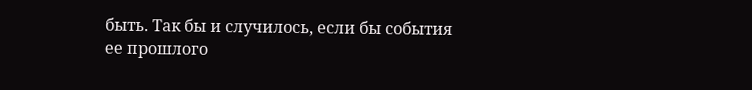быть. Так бы и случилось, если бы события ее прошлого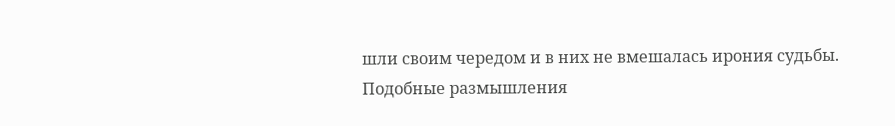шли своим чередом и в них не вмешалась ирония судьбы.
Подобные размышления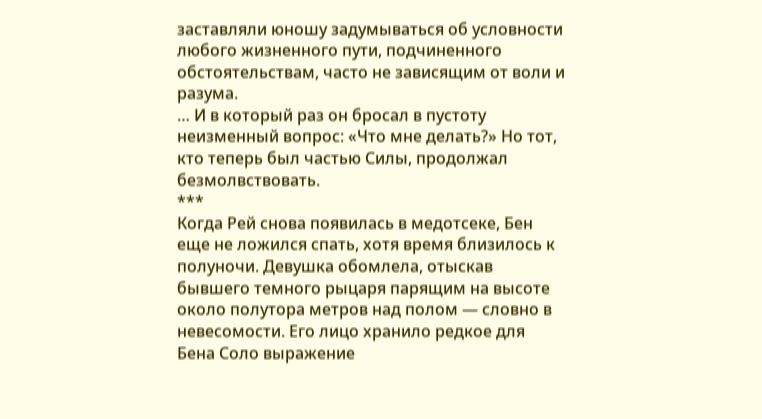заставляли юношу задумываться об условности любого жизненного пути, подчиненного обстоятельствам, часто не зависящим от воли и разума.
… И в который раз он бросал в пустоту неизменный вопрос: «Что мне делать?» Но тот, кто теперь был частью Силы, продолжал безмолвствовать.
***
Когда Рей снова появилась в медотсеке, Бен еще не ложился спать, хотя время близилось к полуночи. Девушка обомлела, отыскав бывшего темного рыцаря парящим на высоте около полутора метров над полом — словно в невесомости. Его лицо хранило редкое для Бена Соло выражение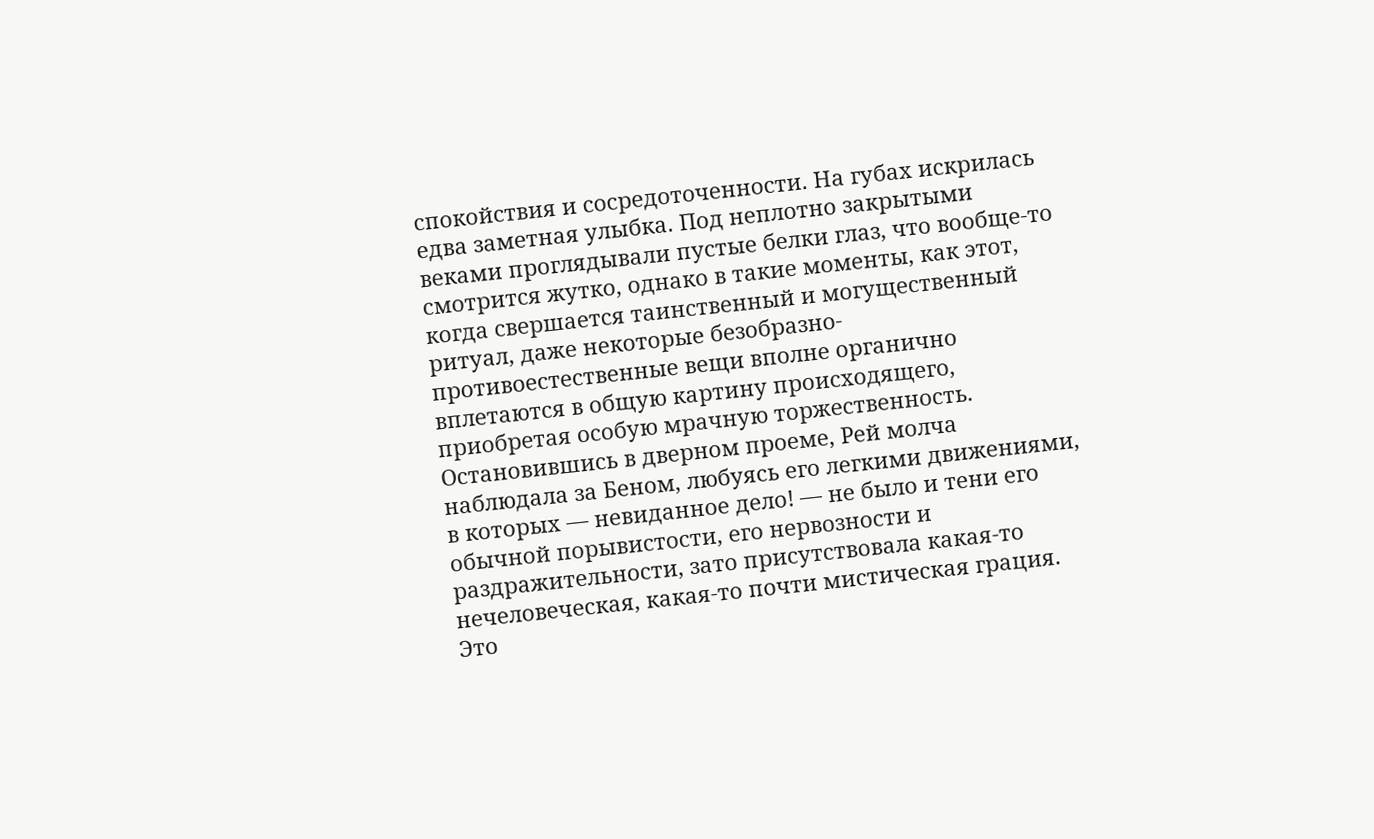спокойствия и сосредоточенности. На губах искрилась едва заметная улыбка. Под неплотно закрытыми веками проглядывали пустые белки глаз, что вообще-то смотрится жутко, однако в такие моменты, как этот, когда свершается таинственный и могущественный ритуал, даже некоторые безобразно-противоестественные вещи вполне органично вплетаются в общую картину происходящего, приобретая особую мрачную торжественность.
Остановившись в дверном проеме, Рей молча наблюдала за Беном, любуясь его легкими движениями, в которых — невиданное дело! — не было и тени его обычной порывистости, его нервозности и раздражительности, зато присутствовала какая-то нечеловеческая, какая-то почти мистическая грация. Это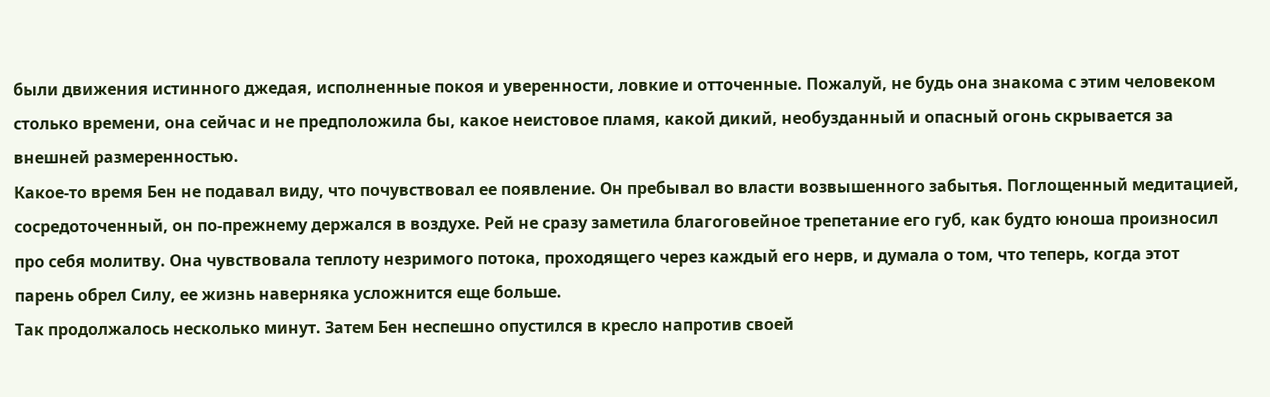были движения истинного джедая, исполненные покоя и уверенности, ловкие и отточенные. Пожалуй, не будь она знакома с этим человеком столько времени, она сейчас и не предположила бы, какое неистовое пламя, какой дикий, необузданный и опасный огонь скрывается за внешней размеренностью.
Какое-то время Бен не подавал виду, что почувствовал ее появление. Он пребывал во власти возвышенного забытья. Поглощенный медитацией, сосредоточенный, он по-прежнему держался в воздухе. Рей не сразу заметила благоговейное трепетание его губ, как будто юноша произносил про себя молитву. Она чувствовала теплоту незримого потока, проходящего через каждый его нерв, и думала о том, что теперь, когда этот парень обрел Силу, ее жизнь наверняка усложнится еще больше.
Так продолжалось несколько минут. Затем Бен неспешно опустился в кресло напротив своей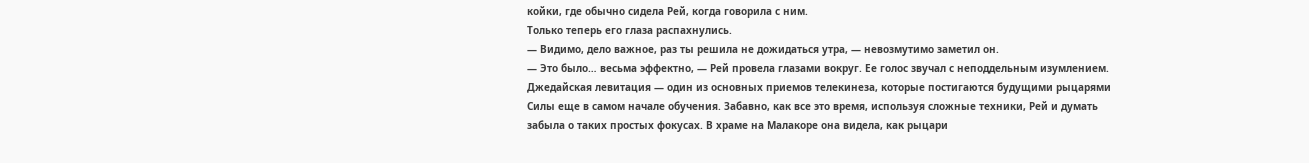койки, где обычно сидела Рей, когда говорила с ним.
Только теперь его глаза распахнулись.
— Видимо, дело важное, раз ты решила не дожидаться утра, — невозмутимо заметил он.
— Это было… весьма эффектно, — Рей провела глазами вокруг. Ее голос звучал с неподдельным изумлением.
Джедайская левитация — один из основных приемов телекинеза, которые постигаются будущими рыцарями Силы еще в самом начале обучения. Забавно, как все это время, используя сложные техники, Рей и думать забыла о таких простых фокусах. В храме на Малакоре она видела, как рыцари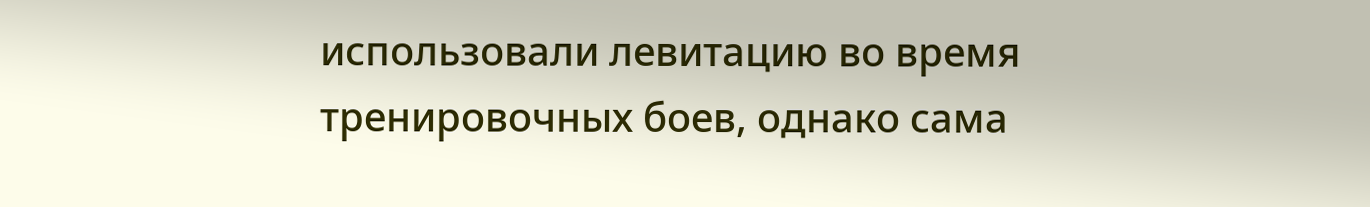использовали левитацию во время тренировочных боев, однако сама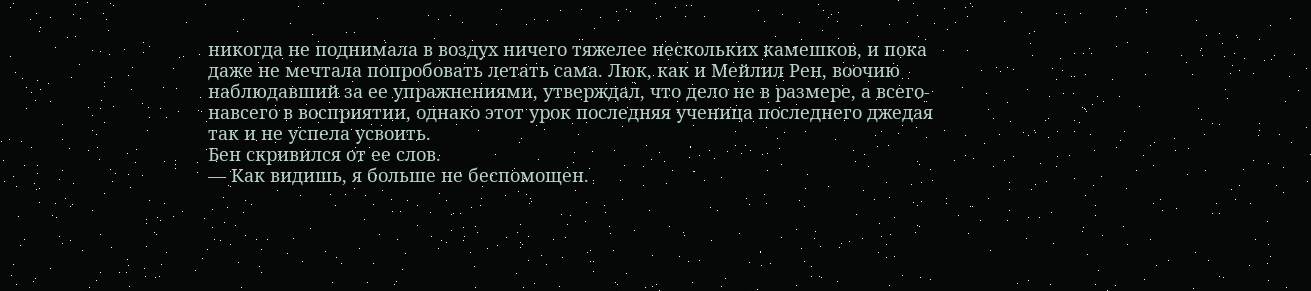никогда не поднимала в воздух ничего тяжелее нескольких камешков, и пока даже не мечтала попробовать летать сама. Люк, как и Мейлил Рен, воочию наблюдавший за ее упражнениями, утверждал, что дело не в размере, а всего-навсего в восприятии, однако этот урок последняя ученица последнего джедая так и не успела усвоить.
Бен скривился от ее слов.
— Как видишь, я больше не беспомощен.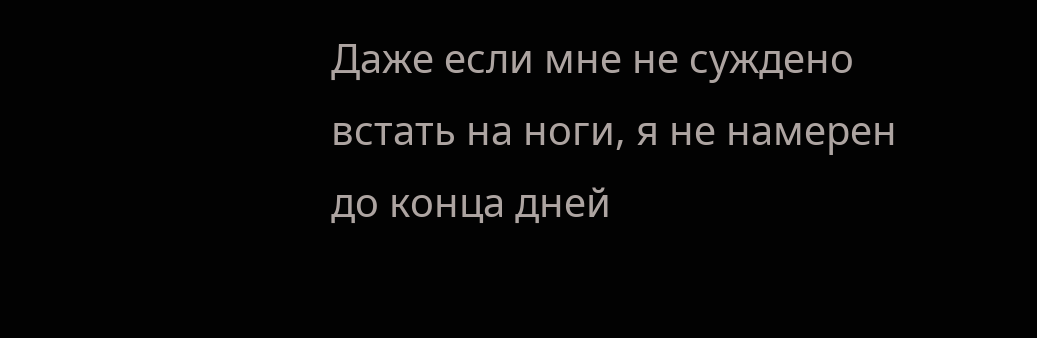Даже если мне не суждено встать на ноги, я не намерен до конца дней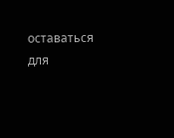оставаться для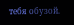тебя обузой.